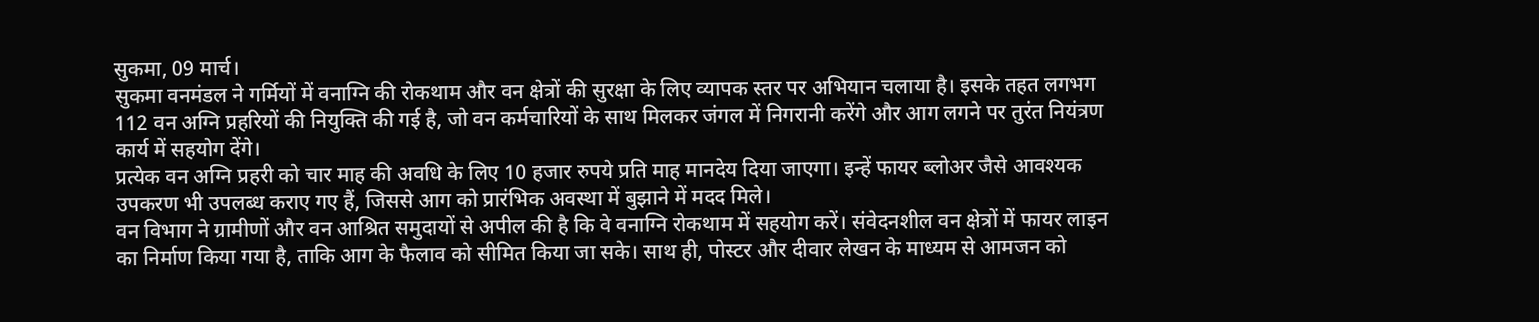सुकमा, 09 मार्च।
सुकमा वनमंडल ने गर्मियों में वनाग्नि की रोकथाम और वन क्षेत्रों की सुरक्षा के लिए व्यापक स्तर पर अभियान चलाया है। इसके तहत लगभग 112 वन अग्नि प्रहरियों की नियुक्ति की गई है, जो वन कर्मचारियों के साथ मिलकर जंगल में निगरानी करेंगे और आग लगने पर तुरंत नियंत्रण कार्य में सहयोग देंगे।
प्रत्येक वन अग्नि प्रहरी को चार माह की अवधि के लिए 10 हजार रुपये प्रति माह मानदेय दिया जाएगा। इन्हें फायर ब्लोअर जैसे आवश्यक उपकरण भी उपलब्ध कराए गए हैं, जिससे आग को प्रारंभिक अवस्था में बुझाने में मदद मिले।
वन विभाग ने ग्रामीणों और वन आश्रित समुदायों से अपील की है कि वे वनाग्नि रोकथाम में सहयोग करें। संवेदनशील वन क्षेत्रों में फायर लाइन का निर्माण किया गया है, ताकि आग के फैलाव को सीमित किया जा सके। साथ ही, पोस्टर और दीवार लेखन के माध्यम से आमजन को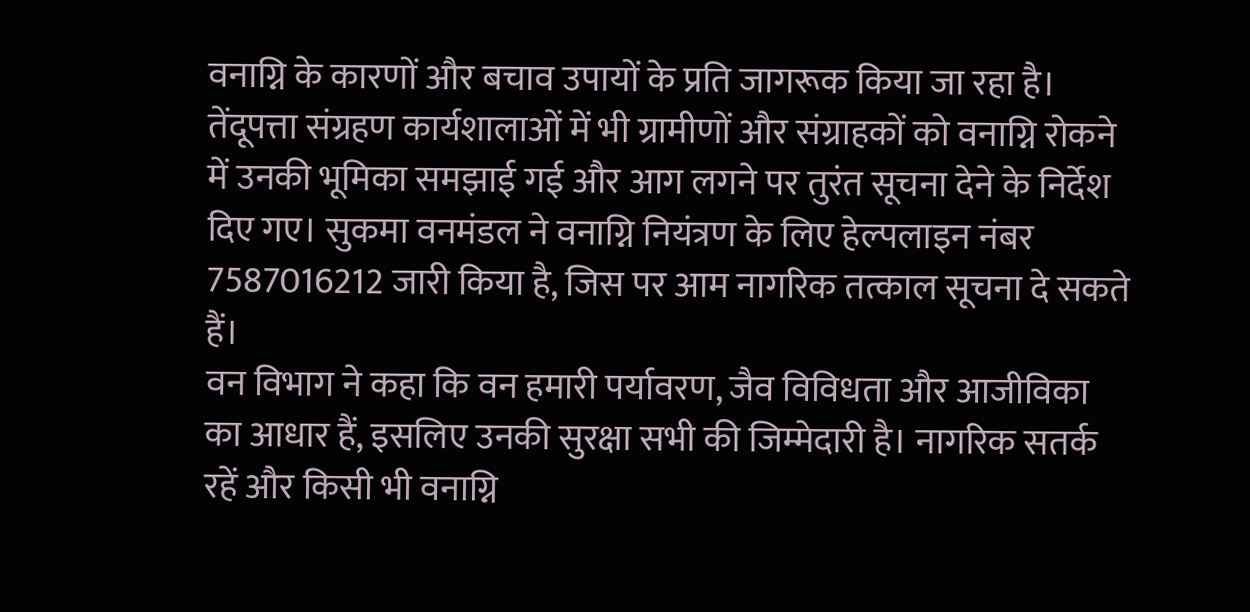वनाग्नि के कारणों और बचाव उपायों के प्रति जागरूक किया जा रहा है।
तेंदूपत्ता संग्रहण कार्यशालाओं में भी ग्रामीणों और संग्राहकों को वनाग्नि रोकने में उनकी भूमिका समझाई गई और आग लगने पर तुरंत सूचना देने के निर्देश दिए गए। सुकमा वनमंडल ने वनाग्नि नियंत्रण के लिए हेल्पलाइन नंबर 7587016212 जारी किया है, जिस पर आम नागरिक तत्काल सूचना दे सकते हैं।
वन विभाग ने कहा कि वन हमारी पर्यावरण, जैव विविधता और आजीविका का आधार हैं, इसलिए उनकी सुरक्षा सभी की जिम्मेदारी है। नागरिक सतर्क रहें और किसी भी वनाग्नि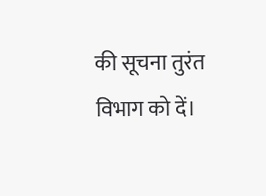की सूचना तुरंत विभाग को दें।